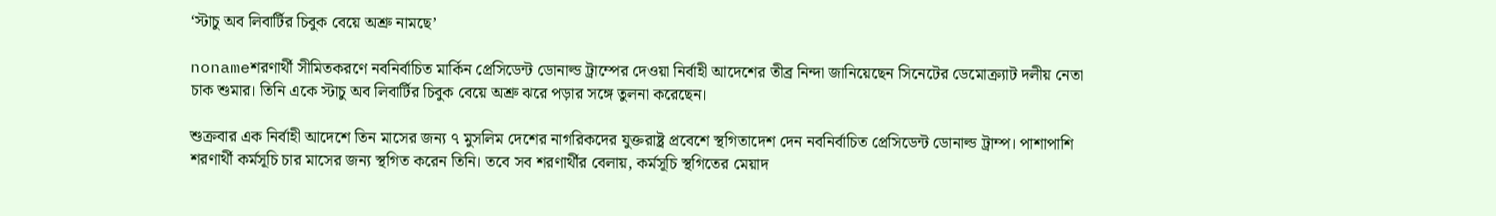‘স্টাচু অব লিবার্টির চিবুক বেয়ে অশ্রু নামছে’

nonameশরণার্থী সীমিতকরণে নবনির্বাচিত মার্কিন প্রেসিডেন্ট ডোনাল্ড ট্রাম্পের দেওয়া নির্বাহী আদেশের তীব্র নিন্দা জানিয়েছেন সিনেটের ডেমোক্র্যাট দলীয় নেতা চাক শুমার। তিনি একে স্টাচু অব লিবার্টির চিবুক বেয়ে অশ্রু ঝরে পড়ার সঙ্গে তুলনা করেছেন।

শুক্রবার এক নির্বাহী আদেশে তিন মাসের জন্য ৭ মুসলিম দেশের নাগরিকদের যুক্তরাষ্ট্র প্রবেশে স্থগিতাদেশ দেন নবনির্বাচিত প্রেসিডেন্ট ডোনাল্ড ট্রাম্প। পাশাপাশি শরণার্থী কর্মসূচি চার মাসের জন্য স্থগিত করেন তিনি। তবে সব শরণার্থীর বেলায়, কর্মসূচি স্থগিতের মেয়াদ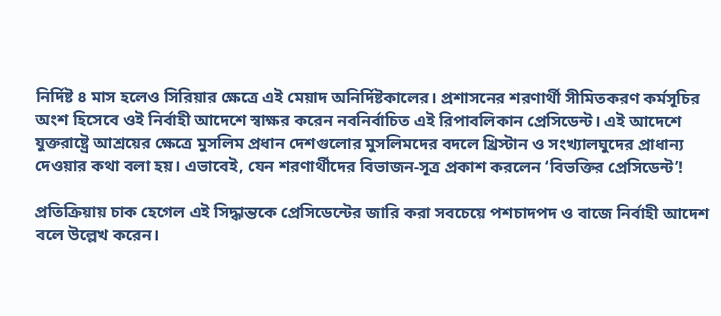নির্দিষ্ট ৪ মাস হলেও সিরিয়ার ক্ষেত্রে এই মেয়াদ অনির্দিষ্টকালের। প্রশাসনের শরণার্থী সীমিতকরণ কর্মসূচির অংশ হিসেবে ওই নির্বাহী আদেশে স্বাক্ষর করেন নবনির্বাচিত এই রিপাবলিকান প্রেসিডেন্ট। এই আদেশে যুক্তরাষ্ট্রে আশ্রয়ের ক্ষেত্রে মুসলিম প্রধান দেশগুলোর মুসলিমদের বদলে খ্রিস্টান ও সংখ্যালঘুদের প্রাধান্য দেওয়ার কথা বলা হয়। এভাবেই, যেন শরণার্থীদের বিভাজন-সূত্র প্রকাশ করলেন ‘বিভক্তির প্রেসিডেন্ট’!

প্রতিক্রিয়ায় চাক হেগেল এই সিদ্ধান্তকে প্রেসিডেন্টের জারি করা সবচেয়ে পশচাদপদ ও বাজে নির্বাহী আদেশ বলে উল্লেখ করেন।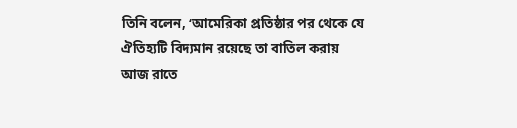তিনি বলেন, ‘আমেরিকা প্রতিষ্ঠার পর থেকে যে ঐতিহ্যটি বিদ্যমান রয়েছে তা বাতিল করায় আজ রাতে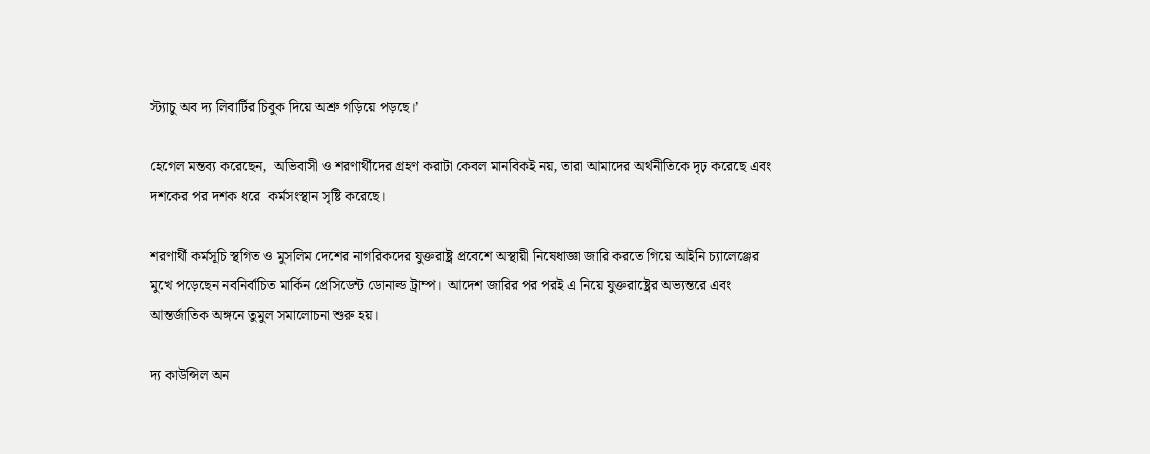স্ট্যাচু অব দ্য লিবার্টির চিবুক দিয়ে অশ্রু গড়িয়ে পড়ছে।’

হেগেল মন্তব্য করেছেন,  অভিবাসী ও শরণার্থীদের গ্রহণ করাটা কেবল মানবিকই নয়, তারা আমাদের অর্থনীতিকে দৃঢ় করেছে এবং দশকের পর দশক ধরে  কর্মসংস্থান সৃষ্টি করেছে।

শরণার্থী কর্মসূচি স্থগিত ও মুসলিম দেশের নাগরিকদের যুক্তরাষ্ট্র প্রবেশে অস্থায়ী নিষেধাজ্ঞা জারি করতে গিয়ে আইনি চ্যালেঞ্জের মুখে পড়েছেন নবনির্বাচিত মার্কিন প্রেসিডেন্ট ডোনাল্ড ট্রাম্প।  আদেশ জারির পর পরই এ নিয়ে যুক্তরাষ্ট্রের অভ্যন্তরে এবং আন্তর্জাতিক অঙ্গনে তুমুল সমালোচনা শুরু হয়।

দ্য কাউন্সিল অন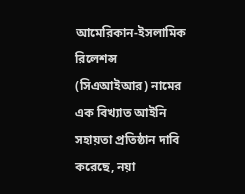আমেরিকান-ইসলামিক রিলেশন্স (সিএআইআর) নামের এক বিখ্যাত আইনি সহায়তা প্রতিষ্ঠান দাবি করেছে, নয়া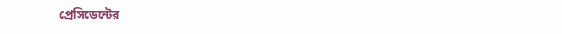প্রেসিডেন্টের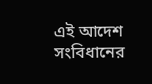এই আদেশ সংবিধানের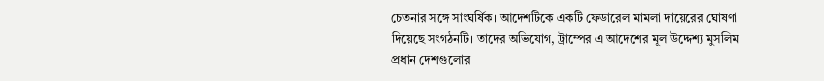চেতনার সঙ্গে সাংঘর্ষিক। আদেশটিকে একটি ফেডারেল মামলা দায়েরের ঘোষণা দিয়েছে সংগঠনটি। তাদের অভিযোগ, ট্রাম্পের এ আদেশের মূল উদ্দেশ্য মুসলিম প্রধান দেশগুলোর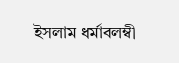ইসলাম ধর্মাবলম্বী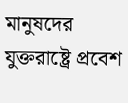মানুষদের যুক্তরাষ্ট্রে প্রবেশ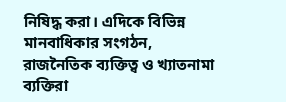নিষিদ্ধ করা। এদিকে বিভিন্ন মানবাধিকার সংগঠন, রাজনৈতিক ব্যক্তিত্ব ও খ্যাতনামা ব্যক্তিরা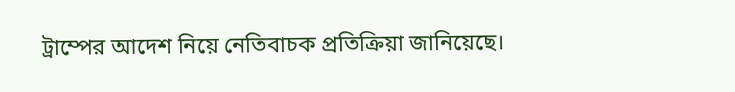ট্রাম্পের আদেশ নিয়ে নেতিবাচক প্রতিক্রিয়া জানিয়েছে।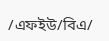/এফইউ/বিএ/